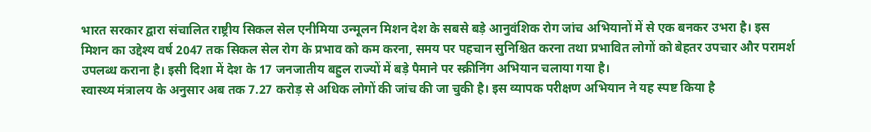भारत सरकार द्वारा संचालित राष्ट्रीय सिकल सेल एनीमिया उन्मूलन मिशन देश के सबसे बड़े आनुवंशिक रोग जांच अभियानों में से एक बनकर उभरा है। इस मिशन का उद्देश्य वर्ष 2047 तक सिकल सेल रोग के प्रभाव को कम करना, समय पर पहचान सुनिश्चित करना तथा प्रभावित लोगों को बेहतर उपचार और परामर्श उपलब्ध कराना है। इसी दिशा में देश के 17 जनजातीय बहुल राज्यों में बड़े पैमाने पर स्क्रीनिंग अभियान चलाया गया है।
स्वास्थ्य मंत्रालय के अनुसार अब तक 7.27 करोड़ से अधिक लोगों की जांच की जा चुकी है। इस व्यापक परीक्षण अभियान ने यह स्पष्ट किया है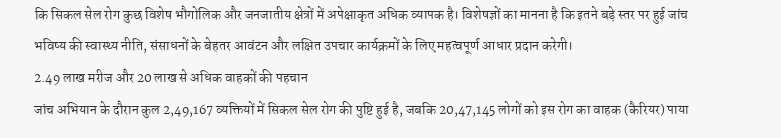कि सिकल सेल रोग कुछ विशेष भौगोलिक और जनजातीय क्षेत्रों में अपेक्षाकृत अधिक व्यापक है। विशेषज्ञों का मानना है कि इतने बड़े स्तर पर हुई जांच भविष्य की स्वास्थ्य नीति, संसाधनों के बेहतर आवंटन और लक्षित उपचार कार्यक्रमों के लिए महत्वपूर्ण आधार प्रदान करेगी।
2.49 लाख मरीज और 20 लाख से अधिक वाहकों की पहचान
जांच अभियान के दौरान कुल 2,49,167 व्यक्तियों में सिकल सेल रोग की पुष्टि हुई है, जबकि 20,47,145 लोगों को इस रोग का वाहक (कैरियर) पाया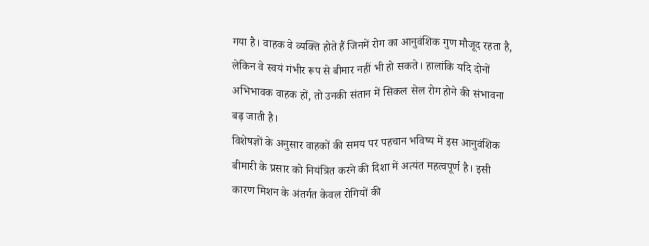गया है। वाहक वे व्यक्ति होते हैं जिनमें रोग का आनुवंशिक गुण मौजूद रहता है, लेकिन वे स्वयं गंभीर रूप से बीमार नहीं भी हो सकते। हालांकि यदि दोनों अभिभावक वाहक हों, तो उनकी संतान में सिकल सेल रोग होने की संभावना बढ़ जाती है।
विशेषज्ञों के अनुसार वाहकों की समय पर पहचान भविष्य में इस आनुवंशिक बीमारी के प्रसार को नियंत्रित करने की दिशा में अत्यंत महत्वपूर्ण है। इसी कारण मिशन के अंतर्गत केवल रोगियों की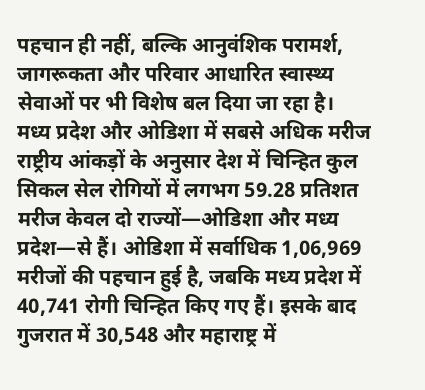पहचान ही नहीं, बल्कि आनुवंशिक परामर्श, जागरूकता और परिवार आधारित स्वास्थ्य सेवाओं पर भी विशेष बल दिया जा रहा है।
मध्य प्रदेश और ओडिशा में सबसे अधिक मरीज
राष्ट्रीय आंकड़ों के अनुसार देश में चिन्हित कुल सिकल सेल रोगियों में लगभग 59.28 प्रतिशत मरीज केवल दो राज्यों—ओडिशा और मध्य प्रदेश—से हैं। ओडिशा में सर्वाधिक 1,06,969 मरीजों की पहचान हुई है, जबकि मध्य प्रदेश में 40,741 रोगी चिन्हित किए गए हैं। इसके बाद गुजरात में 30,548 और महाराष्ट्र में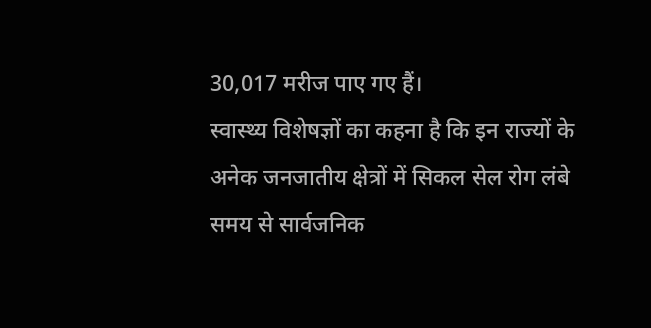30,017 मरीज पाए गए हैं।
स्वास्थ्य विशेषज्ञों का कहना है कि इन राज्यों के अनेक जनजातीय क्षेत्रों में सिकल सेल रोग लंबे समय से सार्वजनिक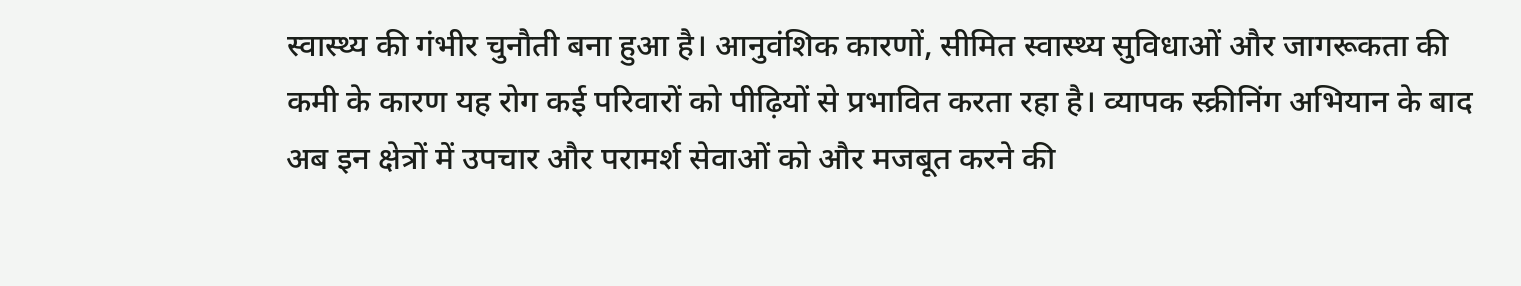स्वास्थ्य की गंभीर चुनौती बना हुआ है। आनुवंशिक कारणों, सीमित स्वास्थ्य सुविधाओं और जागरूकता की कमी के कारण यह रोग कई परिवारों को पीढ़ियों से प्रभावित करता रहा है। व्यापक स्क्रीनिंग अभियान के बाद अब इन क्षेत्रों में उपचार और परामर्श सेवाओं को और मजबूत करने की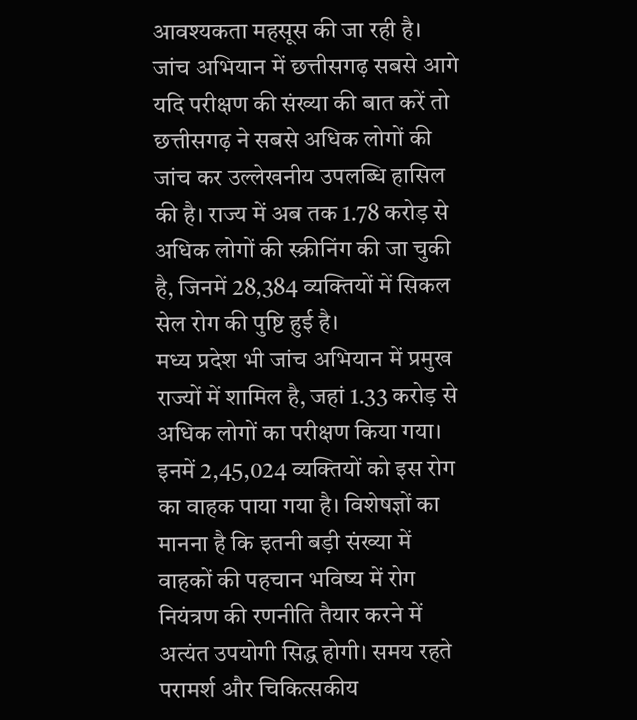आवश्यकता महसूस की जा रही है।
जांच अभियान में छत्तीसगढ़ सबसे आगे
यदि परीक्षण की संख्या की बात करें तो छत्तीसगढ़ ने सबसे अधिक लोगों की जांच कर उल्लेखनीय उपलब्धि हासिल की है। राज्य में अब तक 1.78 करोड़ से अधिक लोगों की स्क्रीनिंग की जा चुकी है, जिनमें 28,384 व्यक्तियों में सिकल सेल रोग की पुष्टि हुई है।
मध्य प्रदेश भी जांच अभियान में प्रमुख राज्यों में शामिल है, जहां 1.33 करोड़ से अधिक लोगों का परीक्षण किया गया। इनमें 2,45,024 व्यक्तियों को इस रोग का वाहक पाया गया है। विशेषज्ञों का मानना है कि इतनी बड़ी संख्या में वाहकों की पहचान भविष्य में रोग नियंत्रण की रणनीति तैयार करने में अत्यंत उपयोगी सिद्ध होगी। समय रहते परामर्श और चिकित्सकीय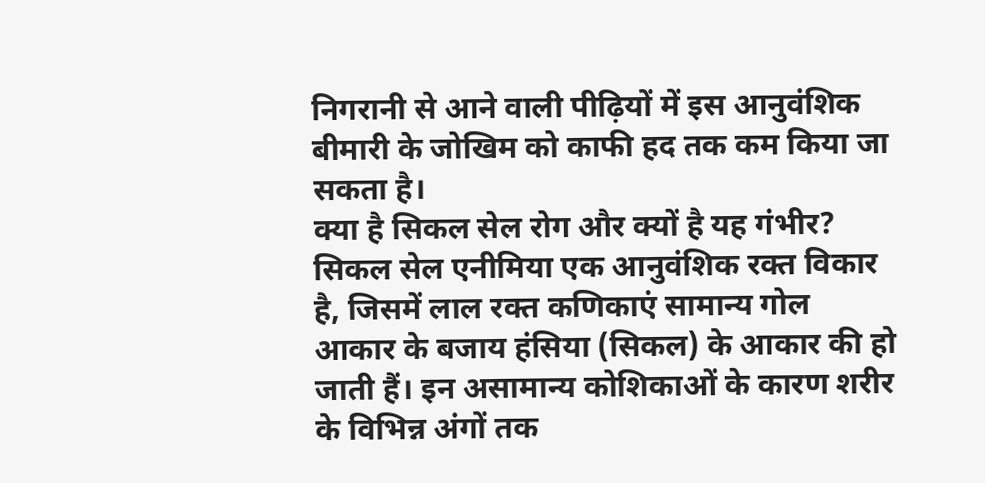निगरानी से आने वाली पीढ़ियों में इस आनुवंशिक बीमारी के जोखिम को काफी हद तक कम किया जा सकता है।
क्या है सिकल सेल रोग और क्यों है यह गंभीर?
सिकल सेल एनीमिया एक आनुवंशिक रक्त विकार है, जिसमें लाल रक्त कणिकाएं सामान्य गोल आकार के बजाय हंसिया (सिकल) के आकार की हो जाती हैं। इन असामान्य कोशिकाओं के कारण शरीर के विभिन्न अंगों तक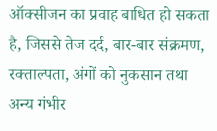ऑक्सीजन का प्रवाह बाधित हो सकता है, जिससे तेज दर्द, बार-बार संक्रमण, रक्ताल्पता, अंगों को नुकसान तथा अन्य गंभीर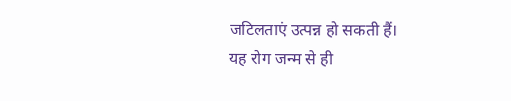जटिलताएं उत्पन्न हो सकती हैं।
यह रोग जन्म से ही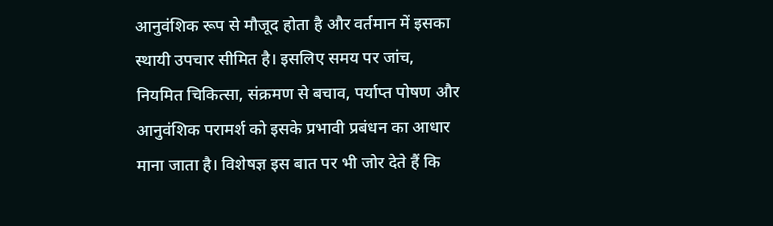आनुवंशिक रूप से मौजूद होता है और वर्तमान में इसका स्थायी उपचार सीमित है। इसलिए समय पर जांच, नियमित चिकित्सा, संक्रमण से बचाव, पर्याप्त पोषण और आनुवंशिक परामर्श को इसके प्रभावी प्रबंधन का आधार माना जाता है। विशेषज्ञ इस बात पर भी जोर देते हैं कि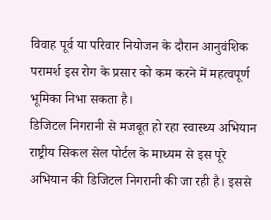विवाह पूर्व या परिवार नियोजन के दौरान आनुवंशिक परामर्श इस रोग के प्रसार को कम करने में महत्वपूर्ण भूमिका निभा सकता है।
डिजिटल निगरानी से मजबूत हो रहा स्वास्थ्य अभियान
राष्ट्रीय सिकल सेल पोर्टल के माध्यम से इस पूरे अभियान की डिजिटल निगरानी की जा रही है। इससे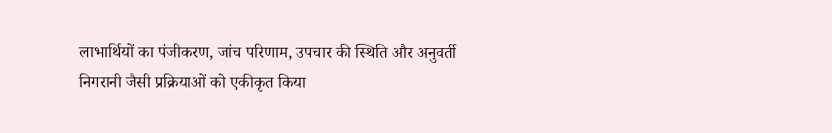लाभार्थियों का पंजीकरण, जांच परिणाम, उपचार की स्थिति और अनुवर्ती निगरानी जैसी प्रक्रियाओं को एकीकृत किया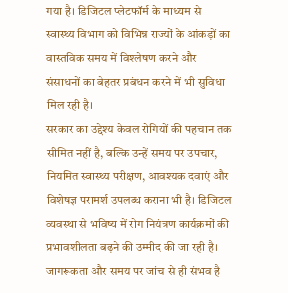गया है। डिजिटल प्लेटफॉर्म के माध्यम से स्वास्थ्य विभाग को विभिन्न राज्यों के आंकड़ों का वास्तविक समय में विश्लेषण करने और संसाधनों का बेहतर प्रबंधन करने में भी सुविधा मिल रही है।
सरकार का उद्देश्य केवल रोगियों की पहचान तक सीमित नहीं है, बल्कि उन्हें समय पर उपचार, नियमित स्वास्थ्य परीक्षण, आवश्यक दवाएं और विशेषज्ञ परामर्श उपलब्ध कराना भी है। डिजिटल व्यवस्था से भविष्य में रोग नियंत्रण कार्यक्रमों की प्रभावशीलता बढ़ने की उम्मीद की जा रही है।
जागरूकता और समय पर जांच से ही संभव है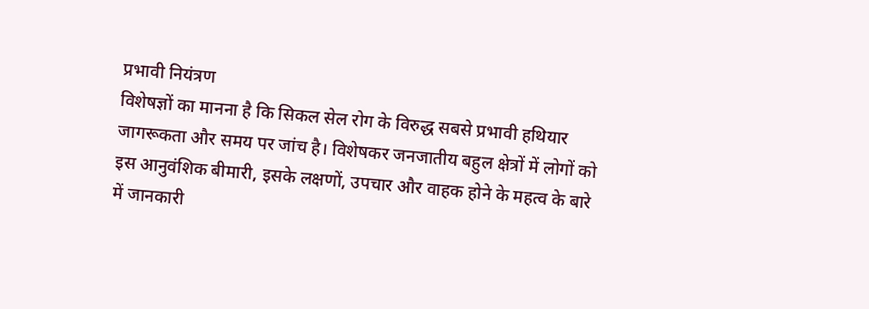प्रभावी नियंत्रण
विशेषज्ञों का मानना है कि सिकल सेल रोग के विरुद्ध सबसे प्रभावी हथियार जागरूकता और समय पर जांच है। विशेषकर जनजातीय बहुल क्षेत्रों में लोगों को इस आनुवंशिक बीमारी, इसके लक्षणों, उपचार और वाहक होने के महत्व के बारे में जानकारी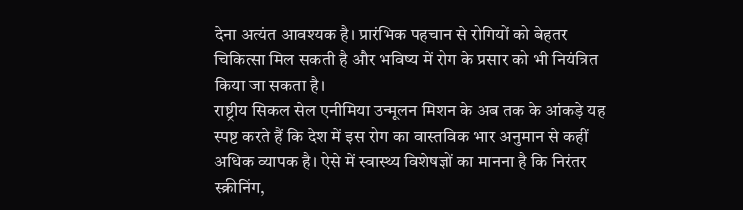देना अत्यंत आवश्यक है। प्रारंभिक पहचान से रोगियों को बेहतर चिकित्सा मिल सकती है और भविष्य में रोग के प्रसार को भी नियंत्रित किया जा सकता है।
राष्ट्रीय सिकल सेल एनीमिया उन्मूलन मिशन के अब तक के आंकड़े यह स्पष्ट करते हैं कि देश में इस रोग का वास्तविक भार अनुमान से कहीं अधिक व्यापक है। ऐसे में स्वास्थ्य विशेषज्ञों का मानना है कि निरंतर स्क्रीनिंग,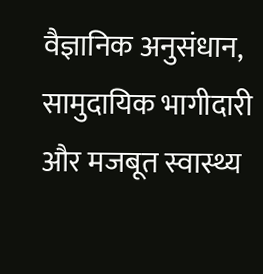वैज्ञानिक अनुसंधान, सामुदायिक भागीदारी और मजबूत स्वास्थ्य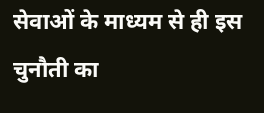सेवाओं के माध्यम से ही इस चुनौती का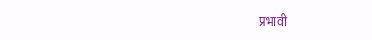प्रभावी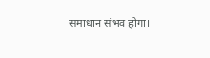समाधान संभव होगा।